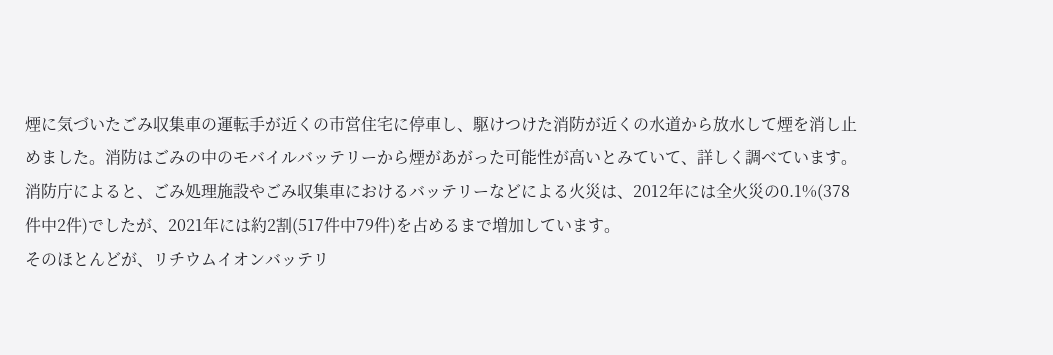煙に気づいたごみ収集車の運転手が近くの市営住宅に停車し、駆けつけた消防が近くの水道から放水して煙を消し止めました。消防はごみの中のモバイルバッテリーから煙があがった可能性が高いとみていて、詳しく調べています。
消防庁によると、ごみ処理施設やごみ収集車におけるバッテリーなどによる火災は、2012年には全火災の0.1%(378件中2件)でしたが、2021年には約2割(517件中79件)を占めるまで増加しています。
そのほとんどが、リチウムイオンバッテリ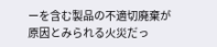ーを含む製品の不適切廃棄が原因とみられる火災だっ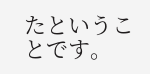たということです。